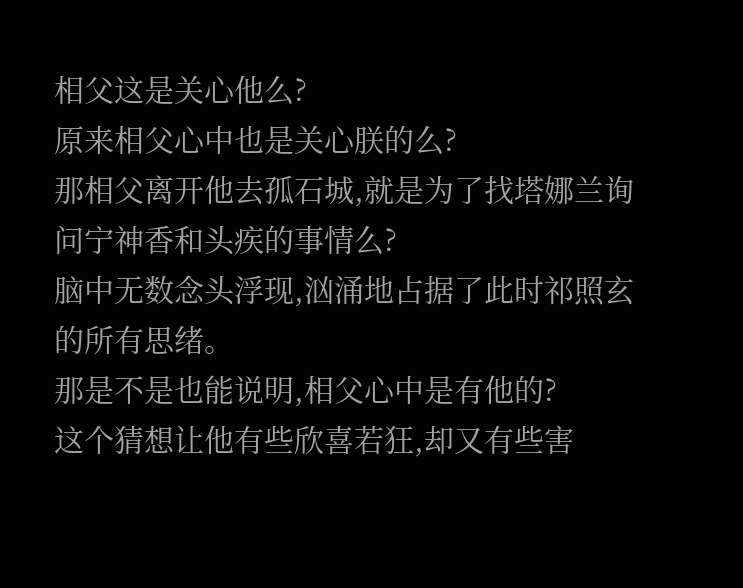相父这是关心他么?
原来相父心中也是关心朕的么?
那相父离开他去孤石城,就是为了找塔娜兰询问宁神香和头疾的事情么?
脑中无数念头浮现,汹涌地占据了此时祁照玄的所有思绪。
那是不是也能说明,相父心中是有他的?
这个猜想让他有些欣喜若狂,却又有些害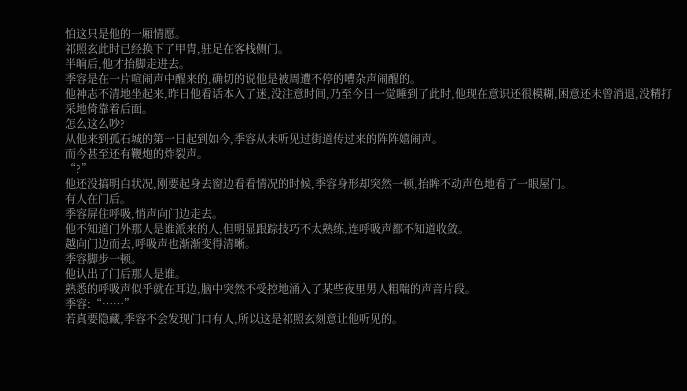怕这只是他的一厢情愿。
祁照玄此时已经换下了甲胄,驻足在客栈侧门。
半晌后,他才抬脚走进去。
季容是在一片喧闹声中醒来的,确切的说他是被周遭不停的嘈杂声闹醒的。
他神志不清地坐起来,昨日他看话本入了迷,没注意时间,乃至今日一觉睡到了此时,他现在意识还很模糊,困意还未曾消退,没精打采地倚靠着后面。
怎么这么吵?
从他来到孤石城的第一日起到如今,季容从未听见过街道传过来的阵阵嬉闹声。
而今甚至还有鞭炮的炸裂声。
“?”
他还没搞明白状况,刚要起身去窗边看看情况的时候,季容身形却突然一顿,抬眸不动声色地看了一眼屋门。
有人在门后。
季容屏住呼吸,悄声向门边走去。
他不知道门外那人是谁派来的人,但明显跟踪技巧不太熟练,连呼吸声都不知道收敛。
越向门边而去,呼吸声也渐渐变得清晰。
季容脚步一顿。
他认出了门后那人是谁。
熟悉的呼吸声似乎就在耳边,脑中突然不受控地涌入了某些夜里男人粗喘的声音片段。
季容:“……”
若真要隐藏,季容不会发现门口有人,所以这是祁照玄刻意让他听见的。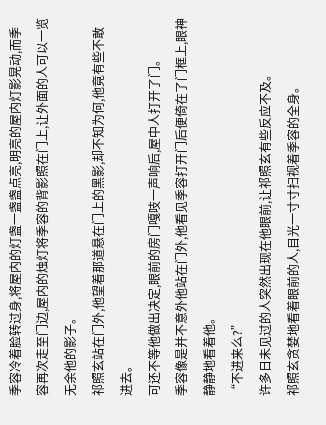季容冷着脸转过身,将屋内的灯盏一盏盏点亮,明亮的屋内灯影晃动,而季容再次走至门边,屋内的烛灯将季容的背影照在门上,让外面的人可以一览无余他的影子。
祁照玄站在门外,他望着那道悬在门上的黑影,却不知为何,他竟有些不敢进去。
可还不等他做出决定,眼前的房门嘎吱一声响后,屋中人打开了门。
季容像是并不意外他站在门外,他看见季容打开门后便倚在了门框上,眼神静静地看着他。
“不进来么?”
许多日未见过的人突然出现在他眼前,让祁照玄有些反应不及。
祁照玄贪婪地看着眼前的人,目光一寸寸扫视着季容的全身。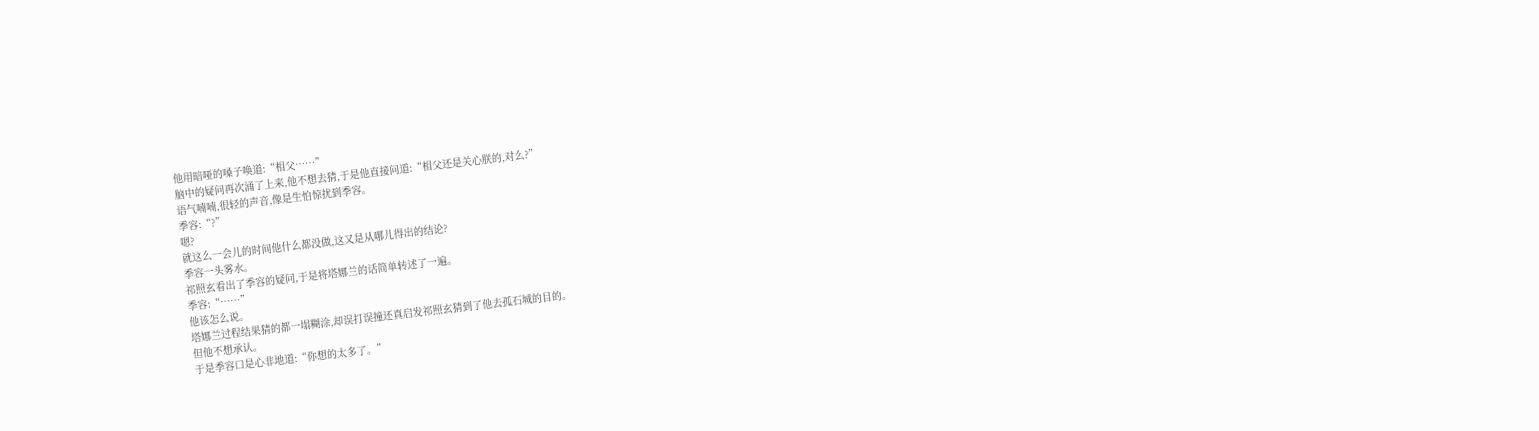他用暗哑的嗓子唤道:“相父……”
脑中的疑问再次涌了上来,他不想去猜,于是他直接问道:“相父还是关心朕的,对么?”
语气喃喃,很轻的声音,像是生怕惊扰到季容。
季容:“?”
嗯?
就这么一会儿的时间他什么都没做,这又是从哪儿得出的结论?
季容一头雾水。
祁照玄看出了季容的疑问,于是将塔娜兰的话简单转述了一遍。
季容:“……”
他该怎么说。
塔娜兰过程结果猜的都一塌糊涂,却误打误撞还真启发祁照玄猜到了他去孤石城的目的。
但他不想承认。
于是季容口是心非地道:“你想的太多了。”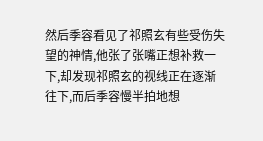然后季容看见了祁照玄有些受伤失望的神情,他张了张嘴正想补救一下,却发现祁照玄的视线正在逐渐往下,而后季容慢半拍地想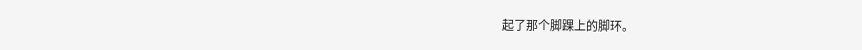起了那个脚踝上的脚环。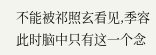不能被祁照玄看见,季容此时脑中只有这一个念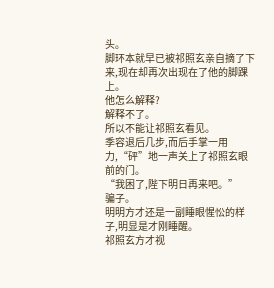头。
脚环本就早已被祁照玄亲自摘了下来,现在却再次出现在了他的脚踝上。
他怎么解释?
解释不了。
所以不能让祁照玄看见。
季容退后几步,而后手掌一用力,“砰”地一声关上了祁照玄眼前的门。
“我困了,陛下明日再来吧。”
骗子。
明明方才还是一副睡眼惺忪的样子,明显是才刚睡醒。
祁照玄方才视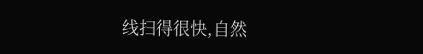线扫得很快,自然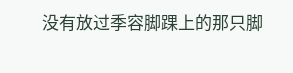没有放过季容脚踝上的那只脚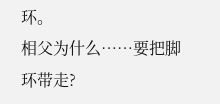环。
相父为什么……要把脚环带走?